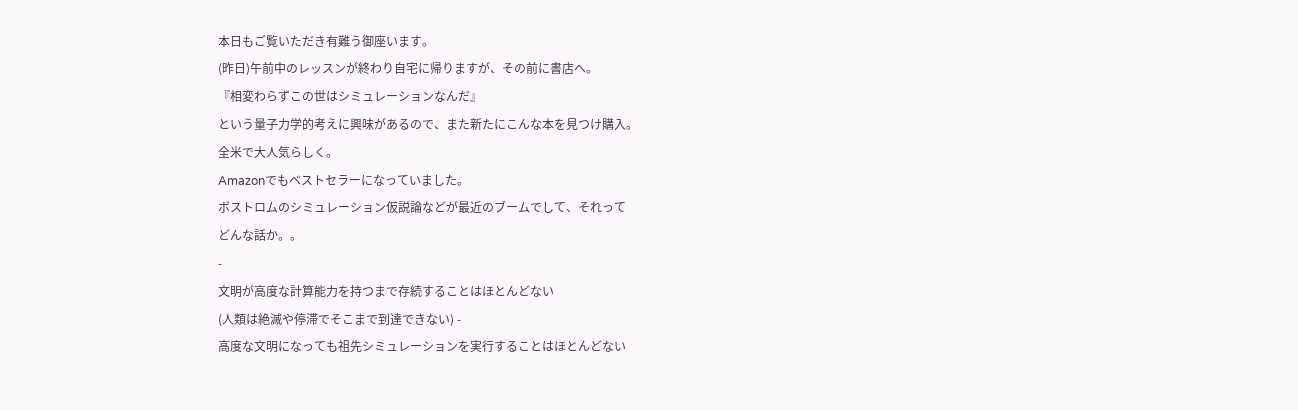本日もご覧いただき有難う御座います。
(昨日)午前中のレッスンが終わり自宅に帰りますが、その前に書店へ。
『相変わらずこの世はシミュレーションなんだ』
という量子力学的考えに興味があるので、また新たにこんな本を見つけ購入。
全米で大人気らしく。
Amazonでもベストセラーになっていました。
ボストロムのシミュレーション仮説論などが最近のブームでして、それって
どんな話か。。
-
文明が高度な計算能力を持つまで存続することはほとんどない
(人類は絶滅や停滞でそこまで到達できない) -
高度な文明になっても祖先シミュレーションを実行することはほとんどない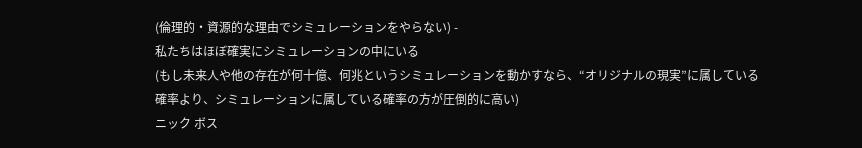(倫理的・資源的な理由でシミュレーションをやらない) -
私たちはほぼ確実にシミュレーションの中にいる
(もし未来人や他の存在が何十億、何兆というシミュレーションを動かすなら、“オリジナルの現実”に属している確率より、シミュレーションに属している確率の方が圧倒的に高い)
ニック ボス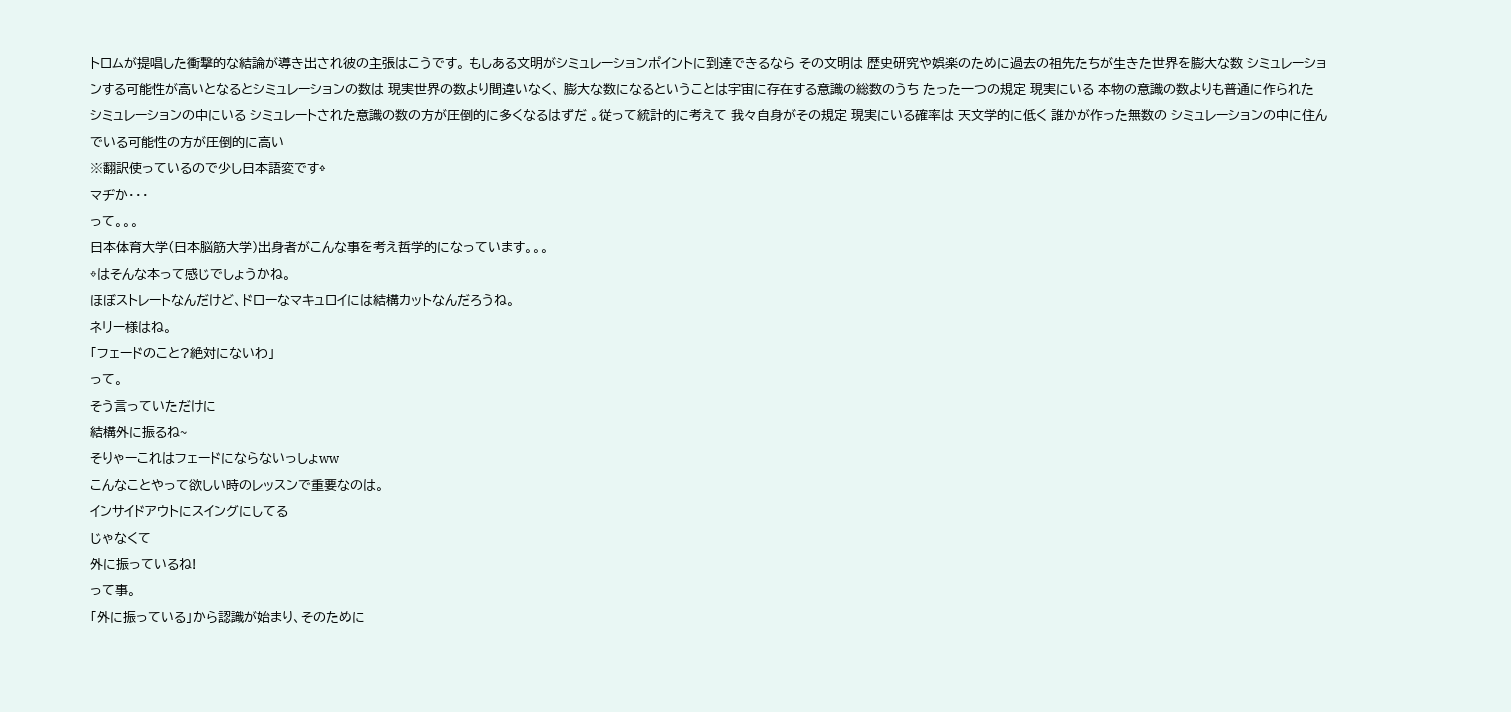トロムが提唱した衝撃的な結論が導き出され彼の主張はこうです。 もしある文明がシミュレーションポイントに到達できるなら その文明は 歴史研究や娯楽のために過去の祖先たちが生きた世界を膨大な数 シミュレーションする可能性が高いとなるとシミュレーションの数は 現実世界の数より間違いなく、 膨大な数になるということは宇宙に存在する意識の総数のうち たった一つの規定 現実にいる 本物の意識の数よりも普通に作られた シミュレーションの中にいる シミュレートされた意識の数の方が圧倒的に多くなるはずだ 。従って統計的に考えて 我々自身がその規定 現実にいる確率は 天文学的に低く 誰かが作った無数の シミュレーションの中に住んでいる可能性の方が圧倒的に高い
※翻訳使っているので少し日本語変です⇧
マヂか・・・
って。。。
日本体育大学(日本脳筋大学)出身者がこんな事を考え哲学的になっています。。。
⇩はそんな本って感じでしょうかね。
ほぼストレートなんだけど、ドローなマキュロイには結構カットなんだろうね。
ネリー様はね。
「フェードのこと?絶対にないわ」
って。
そう言っていただけに
結構外に振るね~
そりゃーこれはフェードにならないっしょww
こんなことやって欲しい時のレッスンで重要なのは。
インサイドアウトにスイングにしてる
じゃなくて
外に振っているね!
って事。
「外に振っている」から認識が始まり、そのために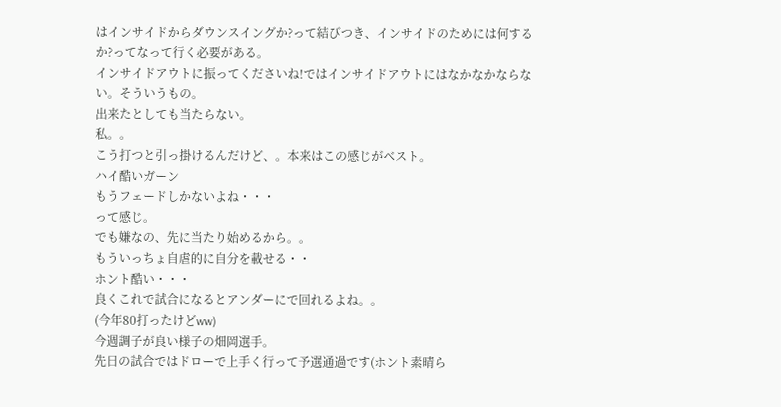はインサイドからダウンスイングか?って結びつき、インサイドのためには何するか?ってなって行く必要がある。
インサイドアウトに振ってくださいね!ではインサイドアウトにはなかなかならない。そういうもの。
出来たとしても当たらない。
私。。
こう打つと引っ掛けるんだけど、。本来はこの感じがベスト。
ハイ酷いガーン
もうフェードしかないよね・・・
って感じ。
でも嫌なの、先に当たり始めるから。。
もういっちょ自虐的に自分を載せる・・
ホント酷い・・・
良くこれで試合になるとアンダーにで回れるよね。。
(今年80打ったけどww)
今週調子が良い様子の畑岡選手。
先日の試合ではドローで上手く行って予選通過です(ホント素晴ら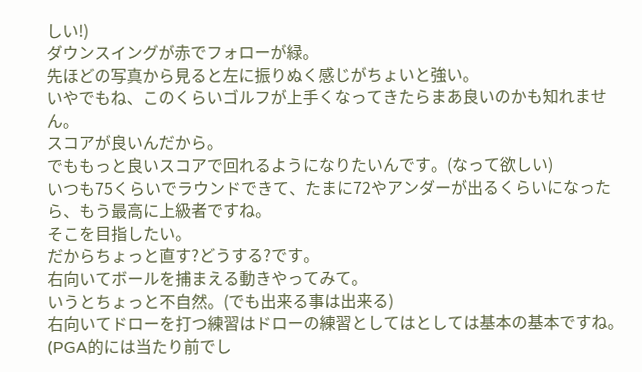しい!)
ダウンスイングが赤でフォローが緑。
先ほどの写真から見ると左に振りぬく感じがちょいと強い。
いやでもね、このくらいゴルフが上手くなってきたらまあ良いのかも知れません。
スコアが良いんだから。
でももっと良いスコアで回れるようになりたいんです。(なって欲しい)
いつも75くらいでラウンドできて、たまに72やアンダーが出るくらいになったら、もう最高に上級者ですね。
そこを目指したい。
だからちょっと直す?どうする?です。
右向いてボールを捕まえる動きやってみて。
いうとちょっと不自然。(でも出来る事は出来る)
右向いてドローを打つ練習はドローの練習としてはとしては基本の基本ですね。(PGA的には当たり前でし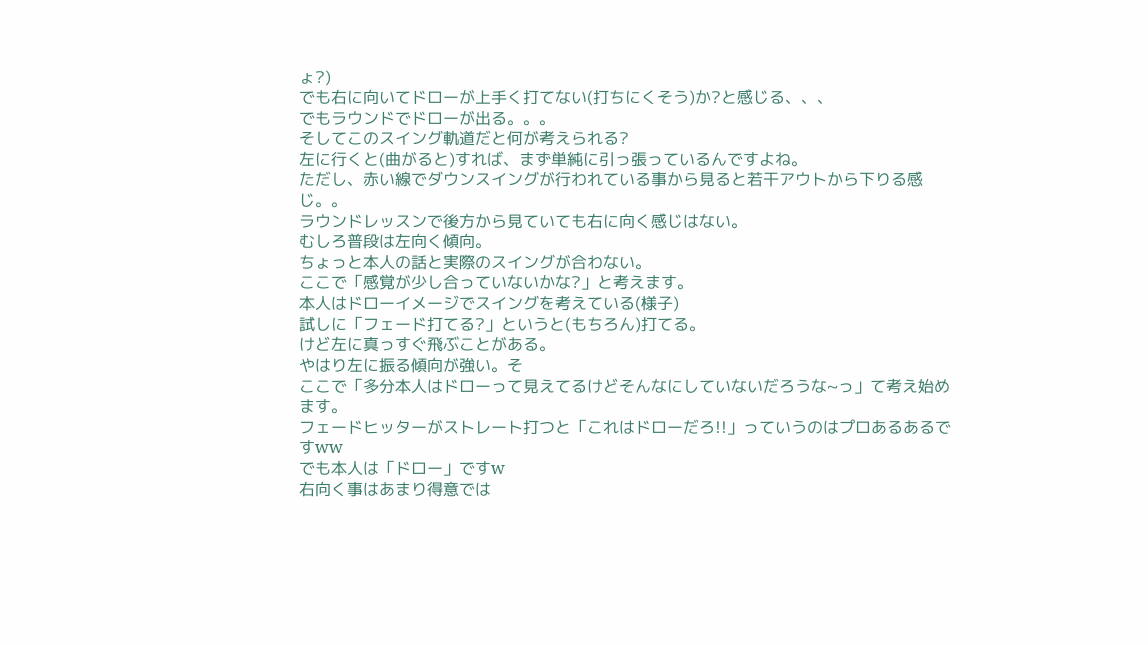ょ?)
でも右に向いてドローが上手く打てない(打ちにくそう)か?と感じる、、、
でもラウンドでドローが出る。。。
そしてこのスイング軌道だと何が考えられる?
左に行くと(曲がると)すれば、まず単純に引っ張っているんですよね。
ただし、赤い線でダウンスイングが行われている事から見ると若干アウトから下りる感じ。。
ラウンドレッスンで後方から見ていても右に向く感じはない。
むしろ普段は左向く傾向。
ちょっと本人の話と実際のスイングが合わない。
ここで「感覚が少し合っていないかな?」と考えます。
本人はドローイメージでスイングを考えている(様子)
試しに「フェード打てる?」というと(もちろん)打てる。
けど左に真っすぐ飛ぶことがある。
やはり左に振る傾向が強い。そ
ここで「多分本人はドローって見えてるけどそんなにしていないだろうな~っ」て考え始めます。
フェードヒッターがストレート打つと「これはドローだろ!!」っていうのはプロあるあるですww
でも本人は「ドロー」ですw
右向く事はあまり得意では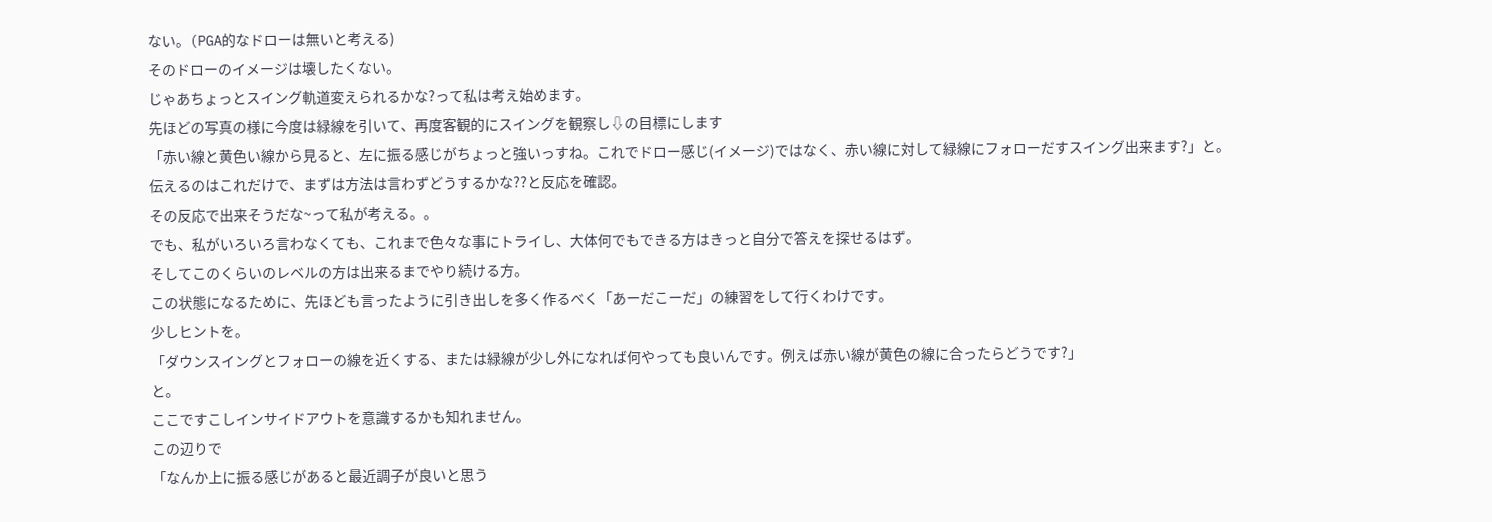ない。(PGA的なドローは無いと考える)
そのドローのイメージは壊したくない。
じゃあちょっとスイング軌道変えられるかな?って私は考え始めます。
先ほどの写真の様に今度は緑線を引いて、再度客観的にスイングを観察し⇩の目標にします
「赤い線と黄色い線から見ると、左に振る感じがちょっと強いっすね。これでドロー感じ(イメージ)ではなく、赤い線に対して緑線にフォローだすスイング出来ます?」と。
伝えるのはこれだけで、まずは方法は言わずどうするかな??と反応を確認。
その反応で出来そうだな~って私が考える。。
でも、私がいろいろ言わなくても、これまで色々な事にトライし、大体何でもできる方はきっと自分で答えを探せるはず。
そしてこのくらいのレベルの方は出来るまでやり続ける方。
この状態になるために、先ほども言ったように引き出しを多く作るべく「あーだこーだ」の練習をして行くわけです。
少しヒントを。
「ダウンスイングとフォローの線を近くする、または緑線が少し外になれば何やっても良いんです。例えば赤い線が黄色の線に合ったらどうです?」
と。
ここですこしインサイドアウトを意識するかも知れません。
この辺りで
「なんか上に振る感じがあると最近調子が良いと思う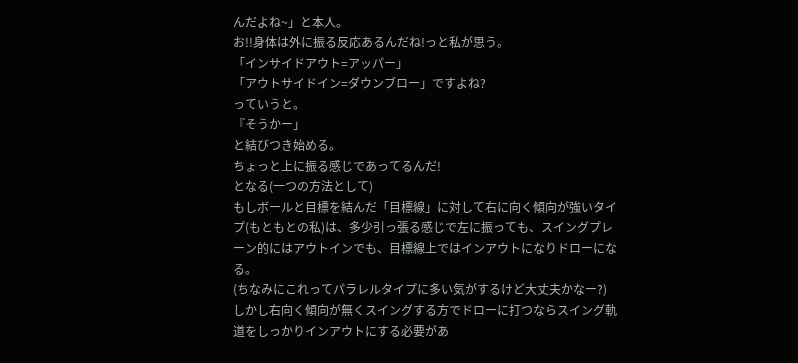んだよね~」と本人。
お!!身体は外に振る反応あるんだね!っと私が思う。
「インサイドアウト=アッパー」
「アウトサイドイン=ダウンブロー」ですよね?
っていうと。
『そうかー」
と結びつき始める。
ちょっと上に振る感じであってるんだ!
となる(一つの方法として)
もしボールと目標を結んだ「目標線」に対して右に向く傾向が強いタイプ(もともとの私)は、多少引っ張る感じで左に振っても、スイングプレーン的にはアウトインでも、目標線上ではインアウトになりドローになる。
(ちなみにこれってパラレルタイプに多い気がするけど大丈夫かなー?)
しかし右向く傾向が無くスイングする方でドローに打つならスイング軌道をしっかりインアウトにする必要があ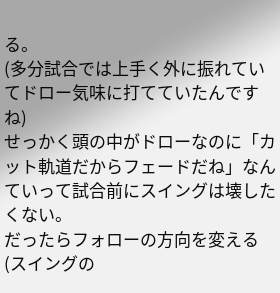る。
(多分試合では上手く外に振れていてドロー気味に打てていたんですね)
せっかく頭の中がドローなのに「カット軌道だからフェードだね」なんていって試合前にスイングは壊したくない。
だったらフォローの方向を変える(スイングの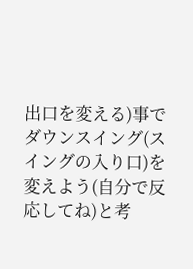出口を変える)事でダウンスイング(スイングの入り口)を変えよう(自分で反応してね)と考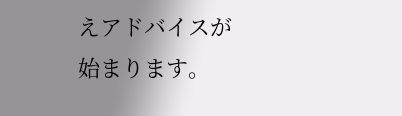えアドバイスが始まります。